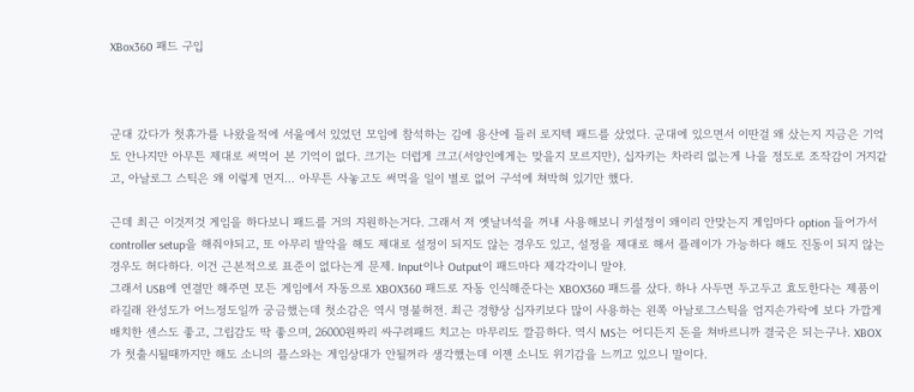XBox360 패드 구입



군대 갔다가 첫휴가를 나왔을적에 서울에서 있었던 모임에 참석하는 김에 용산에 들러 로지텍 패드를 샀었다. 군대에 있으면서 이딴걸 왜 샀는지 지금은 기억도 안나지만 아무튼 제대로 써먹어 본 기억이 없다. 크기는 더럽게 크고(서양인에게는 맞을지 모르지만), 십자키는 차라리 없는게 나을 정도로 조작감이 거지같고, 아날로그 스틱은 왜 이렇게 먼지… 아무튼 사놓고도 써먹을 일이 별로 없어 구석에 쳐박혀 있기만 했다.

근데 최근 이것저것 게임을 하다보니 패드를 거의 지원하는거다. 그래서 저 옛날녀석을 꺼내 사용해보니 키설정이 왜이리 안맞는지 게임마다 option 들어가서 controller setup을 해줘야되고, 또 아무리 발악을 해도 제대로 설정이 되지도 않는 경우도 있고, 설정을 제대로 해서 플레이가 가능하다 해도 진동이 되지 않는 경우도 허다하다. 이건 근본적으로 표준이 없다는게 문제. Input이나 Output이 패드마다 제각각이니 말야.
그래서 USB에 연결만 해주면 모든 게임에서 자동으로 XBOX360 패드로 자동 인식해준다는 XBOX360 패드를 샀다. 하나 사두면 두고두고 효도한다는 제품이라길래 완성도가 어느정도일까 궁금했는데 첫소감은 역시 명불허전. 최근 경향상 십자키보다 많이 사용하는 왼쪽 아날로그스틱을 엄지손가락에 보다 가깝게 배치한 센스도 좋고, 그립감도 딱 좋으며, 26000원짜리 싸구려패드 치고는 마무리도 깔끔하다. 역시 MS는 어디든지 돈을 쳐바르니까 결국은 되는구나. XBOX가 첫출시될때까지만 해도 소니의 플스와는 게임상대가 안될꺼라 생각했는데 이젠 소니도 위기감을 느끼고 있으니 말이다.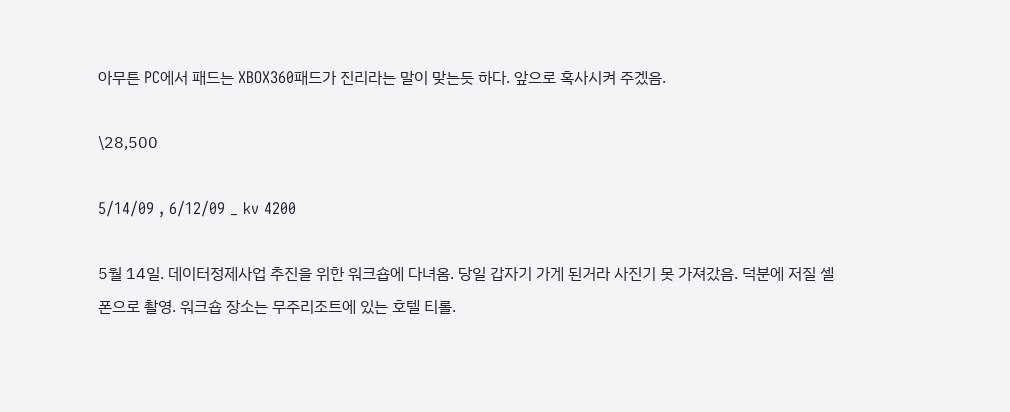아무튼 PC에서 패드는 XBOX360패드가 진리라는 말이 맞는듯 하다. 앞으로 혹사시켜 주겠음.

\28,500

5/14/09 , 6/12/09 _ kv 4200

5월 14일. 데이터정제사업 추진을 위한 워크숍에 다녀옴. 당일 갑자기 가게 된거라 사진기 못 가져갔음. 덕분에 저질 셀폰으로 촬영. 워크숍 장소는 무주리조트에 있는 호텔 티롤.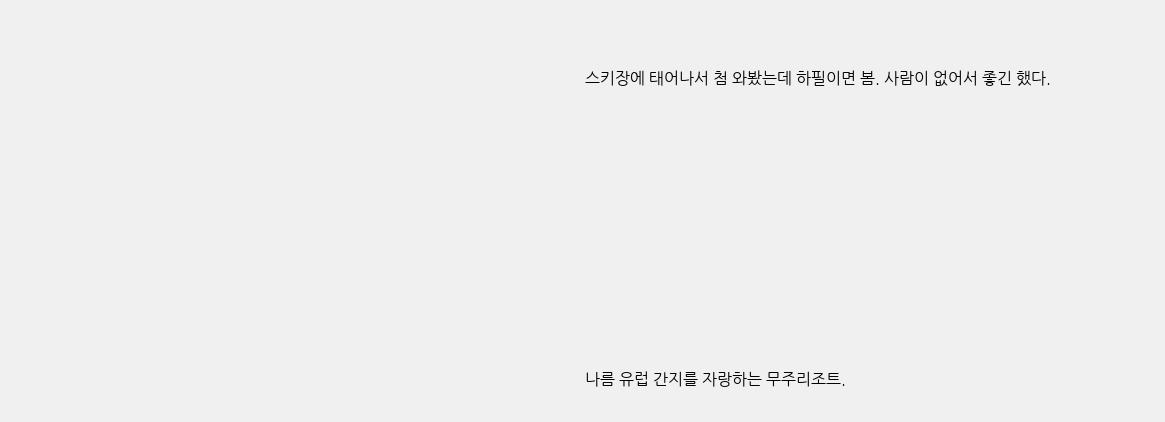스키장에 태어나서 첨 와봤는데 하필이면 봄. 사람이 없어서 좋긴 했다.









나름 유럽 간지를 자랑하는 무주리조트.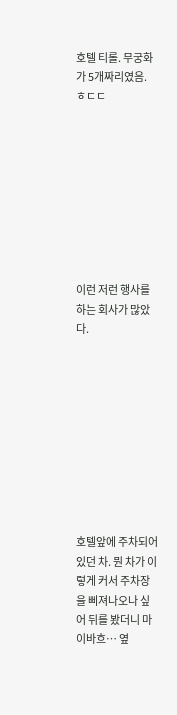호텔 티롤. 무궁화가 5개짜리였음. ㅎㄷㄷ









이런 저런 행사를 하는 회사가 많았다.










호텔앞에 주차되어 있던 차. 뭔 차가 이렇게 커서 주차장을 삐져나오나 싶어 뒤를 봤더니 마이바흐… 옆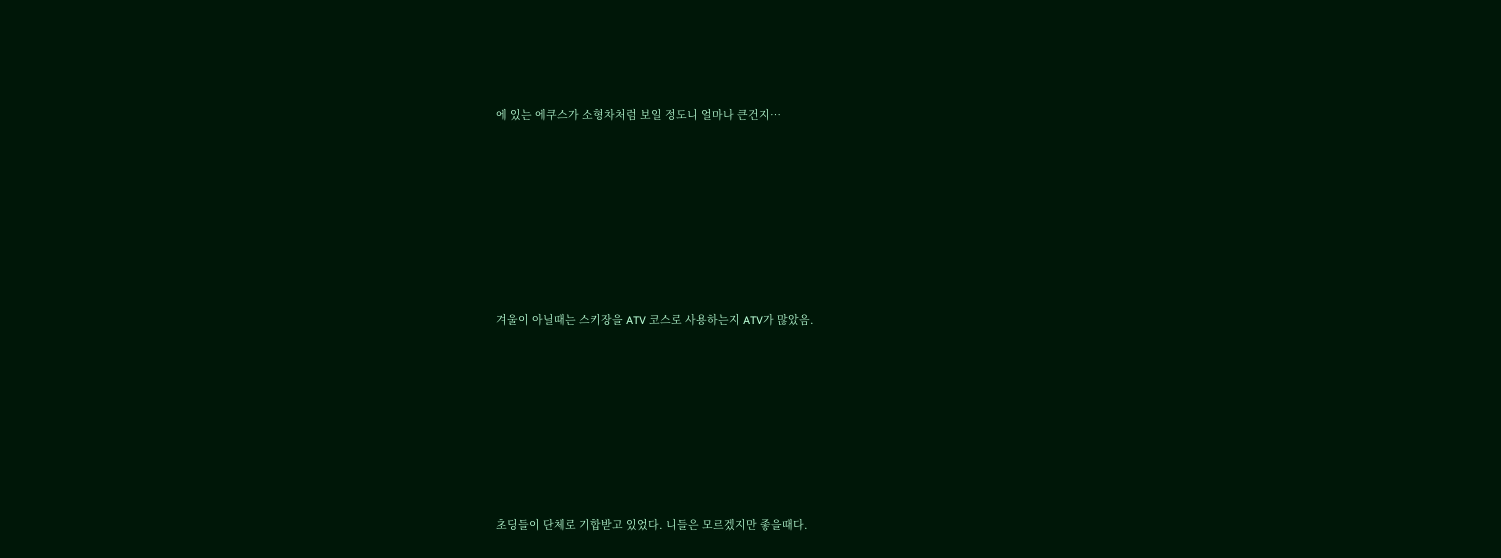에 있는 에쿠스가 소형차처럼 보일 정도니 얼마나 큰건지…









겨울이 아닐때는 스키장을 ATV 코스로 사용하는지 ATV가 많았음.









초딩들이 단체로 기합받고 있었다. 니들은 모르겠지만 좋을때다.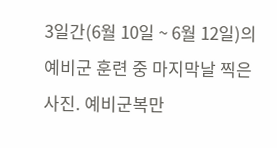3일간(6월 10일 ~ 6월 12일)의 예비군 훈련 중 마지막날 찍은 사진. 예비군복만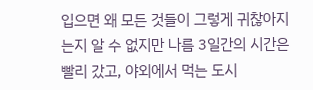입으면 왜 모든 것들이 그렇게 귀찮아지는지 알 수 없지만 나름 3일간의 시간은 빨리 갔고, 야외에서 먹는 도시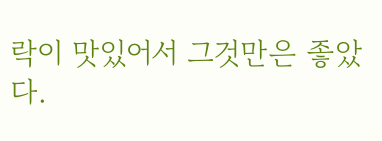락이 맛있어서 그것만은 좋았다.